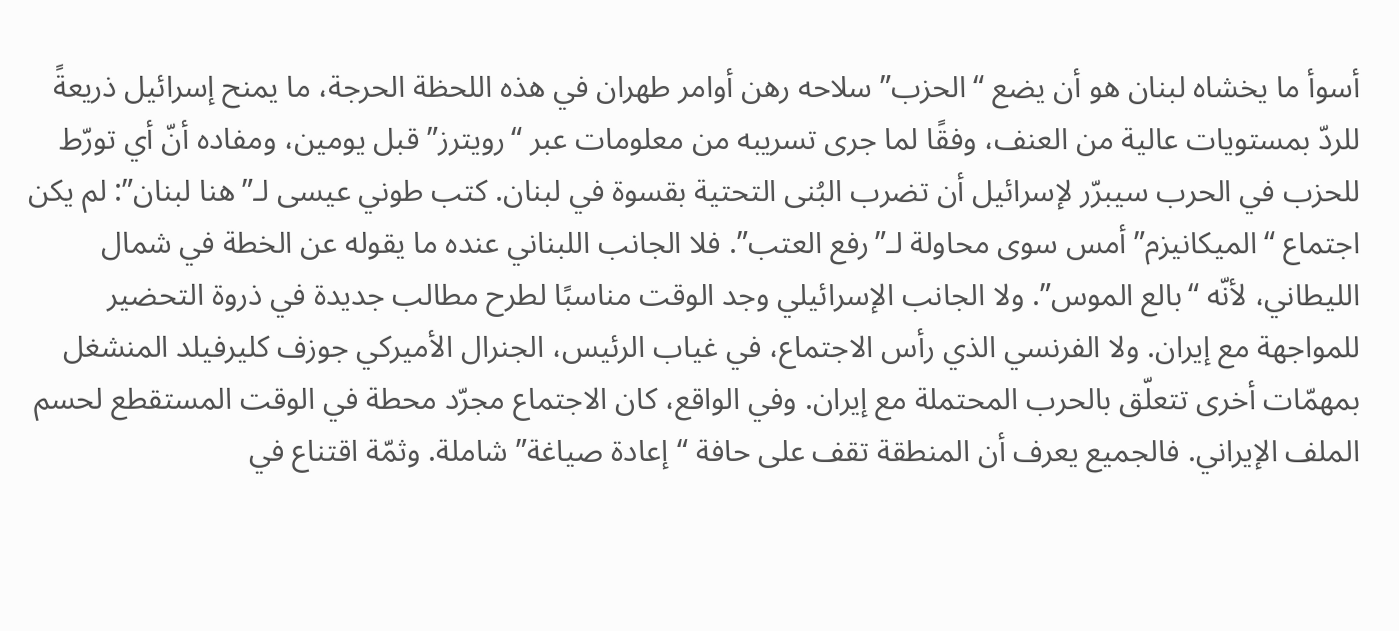أسوأ ما يخشاه لبنان هو أن يضع “الحزب” سلاحه رهن أوامر طهران في هذه اللحظة الحرجة، ما يمنح إسرائيل ذريعةً للردّ بمستويات عالية من العنف، وفقًا لما جرى تسريبه من معلومات عبر “رويترز” قبل يومين، ومفاده أنّ أي تورّط للحزب في الحرب سيبرّر لإسرائيل أن تضرب البُنى التحتية بقسوة في لبنان. كتب طوني عيسى لـ”هنا لبنان”: لم يكن اجتماع “الميكانيزم” أمس سوى محاولة لـ”رفع العتب”. فلا الجانب اللبناني عنده ما يقوله عن الخطة في شمال الليطاني، لأنّه “بالع الموس”. ولا الجانب الإسرائيلي وجد الوقت مناسبًا لطرح مطالب جديدة في ذروة التحضير للمواجهة مع إيران. ولا الفرنسي الذي رأس الاجتماع، في غياب الرئيس، الجنرال الأميركي جوزف كليرفيلد المنشغل بمهمّات أخرى تتعلّق بالحرب المحتملة مع إيران. وفي الواقع، كان الاجتماع مجرّد محطة في الوقت المستقطع لحسم الملف الإيراني. فالجميع يعرف أن المنطقة تقف على حافة “إعادة صياغة” شاملة. وثمّة اقتناع في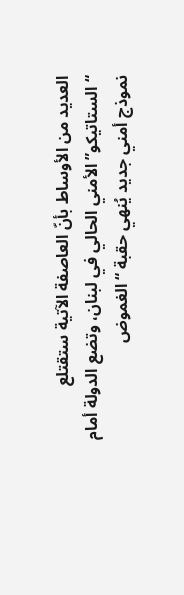العديد من الأوساط بأنّ العاصفة الآتية ستقتلع “الستاتيكو” الأمني الحالي في لبنان، وتضع الدولة أمام نموذج أمني جديد يُنهي حقبة “الغموض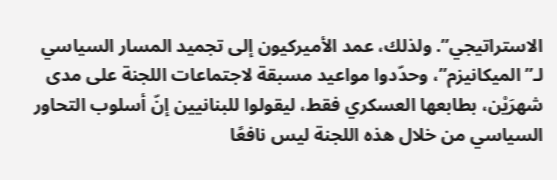الاستراتيجي”. ولذلك، عمد الأميركيون إلى تجميد المسار السياسي لـ”الميكانيزم”، وحدّدوا مواعيد مسبقة لاجتماعات اللجنة على مدى شهرَيْن، بطابعها العسكري فقط، ليقولوا للبنانيين إنّ أسلوب التحاور السياسي من خلال هذه اللجنة ليس نافعًا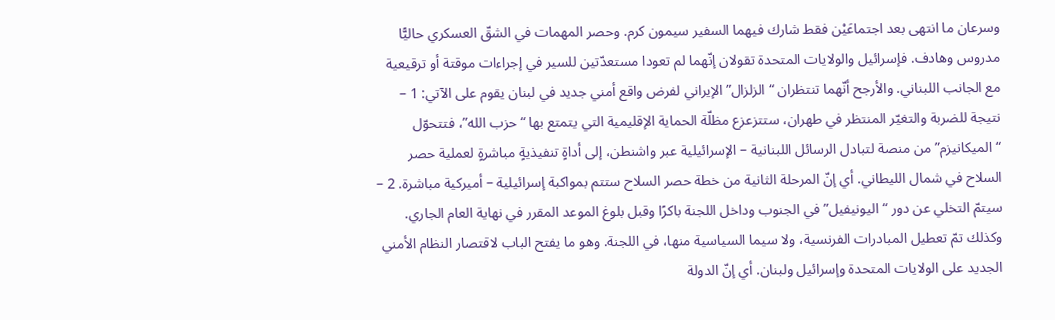وسرعان ما انتهى بعد اجتماعَيْن فقط شارك فيهما السفير سيمون كرم. وحصر المهمات في الشقّ العسكري حاليًّا مدروس وهادف. فإسرائيل والولايات المتحدة تقولان إنّهما لم تعودا مستعدّتين للسير في إجراءات موقتة أو ترقيعية مع الجانب اللبناني. والأرجح أنّهما تنتظران “الزلزال” الإيراني لفرض واقع أمني جديد في لبنان يقوم على الآتي: 1 – نتيجة للضربة والتغيّر المنتظر في طهران، ستتزعزع مظلّة الحماية الإقليمية التي يتمتع بها “حزب الله”، فتتحوّل “الميكانيزم” من منصة لتبادل الرسائل اللبنانية – الإسرائيلية عبر واشنطن، إلى أداةٍ تنفيذيةٍ مباشرةٍ لعملية حصر السلاح في شمال الليطاني. أي إنّ المرحلة الثانية من خطة حصر السلاح ستتم بمواكبة إسرائيلية – أميركية مباشرة. 2 – سيتمّ التخلي عن دور “اليونيفيل” في الجنوب وداخل اللجنة باكرًا وقبل بلوغ الموعد المقرر في نهاية العام الجاري. وكذلك تمّ تعطيل المبادرات الفرنسية، ولا سيما السياسية منها، في اللجنة. وهو ما يفتح الباب لاقتصار النظام الأمني الجديد على الولايات المتحدة وإسرائيل ولبنان. أي إنّ الدولة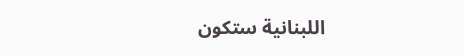اللبنانية ستكون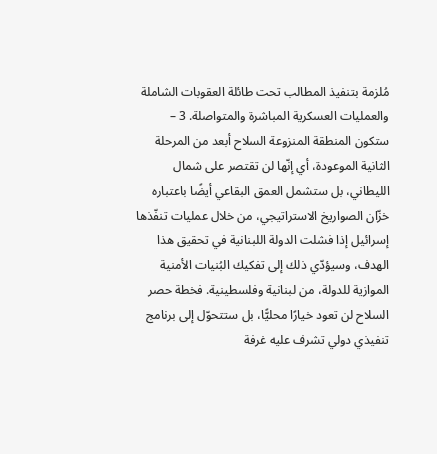مُلزمة بتنفيذ المطالب تحت طائلة العقوبات الشاملة والعمليات العسكرية المباشرة والمتواصلة. 3 – ستكون المنطقة المنزوعة السلاح أبعد من المرحلة الثانية الموعودة، أي إنّها لن تقتصر على شمال الليطاني، بل ستشمل العمق البقاعي أيضًا باعتباره خزّان الصواريخ الاستراتيجي، من خلال عمليات تنفّذها إسرائيل إذا فشلت الدولة اللبنانية في تحقيق هذا الهدف، وسيؤدّي ذلك إلى تفكيك البُنيات الأمنية الموازية للدولة، من لبنانية وفلسطينية. فخطة حصر السلاح لن تعود خيارًا محليًّا، بل ستتحوّل إلى برنامج تنفيذي دولي تشرف عليه غرفة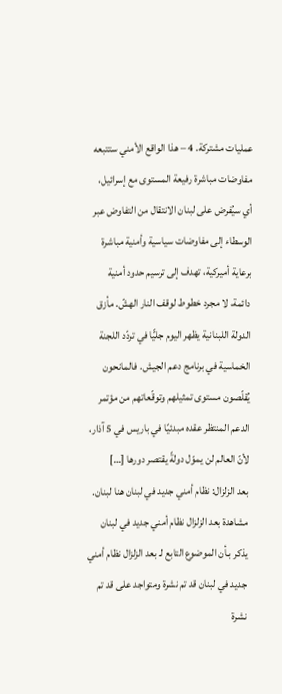عمليات مشتركة. 4 – هذا الواقع الأمني ستتبعه مفاوضات مباشرة رفيعة المستوى مع إسرائيل، أي سيُفرض على لبنان الانتقال من التفاوض عبر الوسطاء إلى مفاوضات سياسية وأمنية مباشرة برعاية أميركية، تهدف إلى ترسيم حدود أمنية دائمة، لا مجرد خطوط لوقف النار الهشّ. مأزق الدولة اللبنانية يظهر اليوم جليًّا في تردّد اللجنة الخماسية في برنامج دعم الجيش. فالمانحون يُقلّصون مستوى تمثيلهم وتوقّعاتهم من مؤتمر الدعم المنتظر عقده مبدئيًا في باريس في 5 آذار، لأنّ العالم لن يموّل دولةً يقتصر دورها […]
بعد الزلزال: نظام أمني جديد في لبنان هنا لبنان.
مشاهدة بعد الزلزال نظام أمني جديد في لبنان
يذكر بـأن الموضوع التابع لـ بعد الزلزال نظام أمني جديد في لبنان قد تم نشرة ومتواجد على قد تم نشرة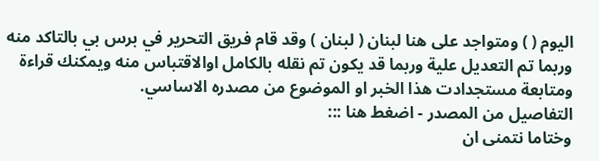اليوم ( ) ومتواجد على هنا لبنان ( لبنان ) وقد قام فريق التحرير في برس بي بالتاكد منه وربما تم التعديل علية وربما قد يكون تم نقله بالكامل اوالاقتباس منه ويمكنك قراءة ومتابعة مستجدادت هذا الخبر او الموضوع من مصدره الاساسي.
التفاصيل من المصدر - اضغط هنا :::
وختاما نتمنى ان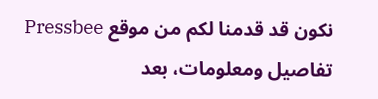نكون قد قدمنا لكم من موقع Pressbee تفاصيل ومعلومات، بعد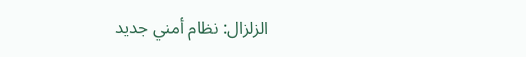الزلزال: نظام أمني جديد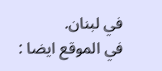في لبنان.
في الموقع ايضا :